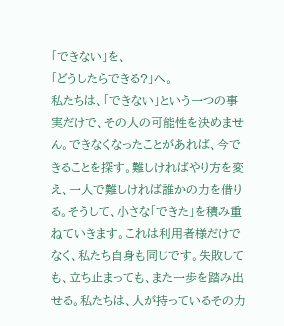「できない」を、
「どうしたらできる?」へ。
私たちは、「できない」という一つの事実だけで、その人の可能性を決めません。できなくなったことがあれば、今できることを探す。難しければやり方を変え、一人で難しければ誰かの力を借りる。そうして、小さな「できた」を積み重ねていきます。これは利用者様だけでなく、私たち自身も同じです。失敗しても、立ち止まっても、また一歩を踏み出せる。私たちは、人が持っているその力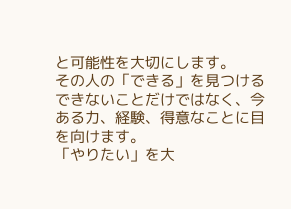と可能性を大切にします。
その人の「できる」を見つける
できないことだけではなく、今ある力、経験、得意なことに目を向けます。
「やりたい」を大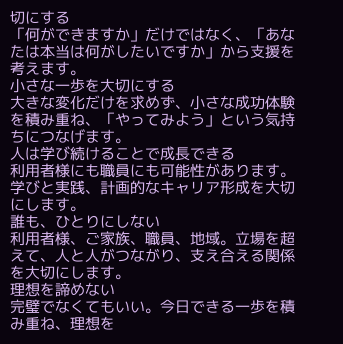切にする
「何ができますか」だけではなく、「あなたは本当は何がしたいですか」から支援を考えます。
小さな一歩を大切にする
大きな変化だけを求めず、小さな成功体験を積み重ね、「やってみよう」という気持ちにつなげます。
人は学び続けることで成長できる
利用者様にも職員にも可能性があります。学びと実践、計画的なキャリア形成を大切にします。
誰も、ひとりにしない
利用者様、ご家族、職員、地域。立場を超えて、人と人がつながり、支え合える関係を大切にします。
理想を諦めない
完璧でなくてもいい。今日できる一歩を積み重ね、理想を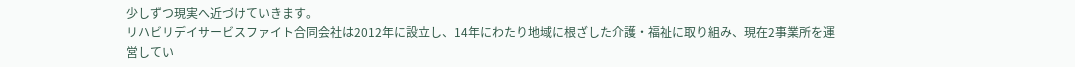少しずつ現実へ近づけていきます。
リハビリデイサービスファイト合同会社は2012年に設立し、14年にわたり地域に根ざした介護・福祉に取り組み、現在2事業所を運営してい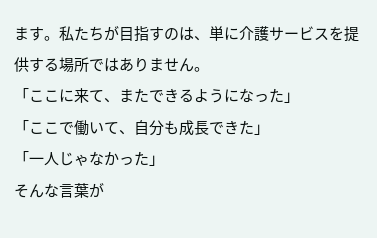ます。私たちが目指すのは、単に介護サービスを提供する場所ではありません。
「ここに来て、またできるようになった」
「ここで働いて、自分も成長できた」
「一人じゃなかった」
そんな言葉が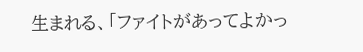生まれる、「ファイトがあってよかっ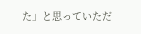た」と思っていただ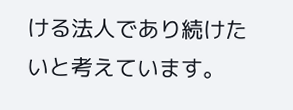ける法人であり続けたいと考えています。